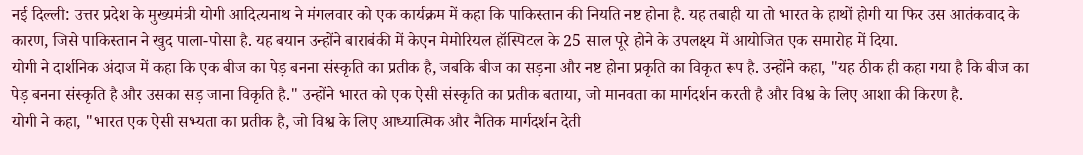नई दिल्ली: उत्तर प्रदेश के मुख्यमंत्री योगी आदित्यनाथ ने मंगलवार को एक कार्यक्रम में कहा कि पाकिस्तान की नियति नष्ट होना है. यह तबाही या तो भारत के हाथों होगी या फिर उस आतंकवाद के कारण, जिसे पाकिस्तान ने खुद पाला-पोसा है. यह बयान उन्होंने बाराबंकी में केएन मेमोरियल हॉस्पिटल के 25 साल पूरे होने के उपलक्ष्य में आयोजित एक समारोह में दिया.
योगी ने दार्शनिक अंदाज में कहा कि एक बीज का पेड़ बनना संस्कृति का प्रतीक है, जबकि बीज का सड़ना और नष्ट होना प्रकृति का विकृत रूप है. उन्होंने कहा, "यह ठीक ही कहा गया है कि बीज का पेड़ बनना संस्कृति है और उसका सड़ जाना विकृति है." उन्होंने भारत को एक ऐसी संस्कृति का प्रतीक बताया, जो मानवता का मार्गदर्शन करती है और विश्व के लिए आशा की किरण है.
योगी ने कहा, "भारत एक ऐसी सभ्यता का प्रतीक है, जो विश्व के लिए आध्यात्मिक और नैतिक मार्गदर्शन देती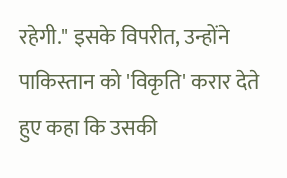रहेगी." इसके विपरीत, उन्होंने पाकिस्तान को 'विकृति' करार देते हुए कहा कि उसकी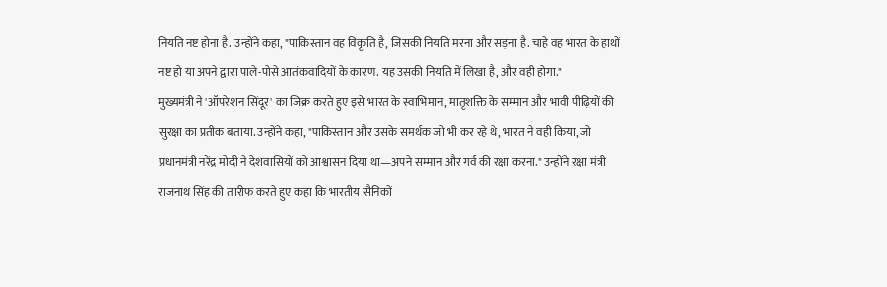नियति नष्ट होना है. उन्होंने कहा, "पाकिस्तान वह विकृति है, जिसकी नियति मरना और सड़ना है. चाहे वह भारत के हाथों नष्ट हो या अपने द्वारा पाले-पोसे आतंकवादियों के कारण. यह उसकी नियति में लिखा है, और वही होगा."
मुख्यमंत्री ने 'ऑपरेशन सिंदूर' का जिक्र करते हुए इसे भारत के स्वाभिमान, मातृशक्ति के सम्मान और भावी पीढ़ियों की सुरक्षा का प्रतीक बताया. उन्होंने कहा, "पाकिस्तान और उसके समर्थक जो भी कर रहे थे, भारत ने वही किया, जो प्रधानमंत्री नरेंद्र मोदी ने देशवासियों को आश्वासन दिया था—अपने सम्मान और गर्व की रक्षा करना." उन्होंने रक्षा मंत्री राजनाथ सिंह की तारीफ करते हुए कहा कि भारतीय सैनिकों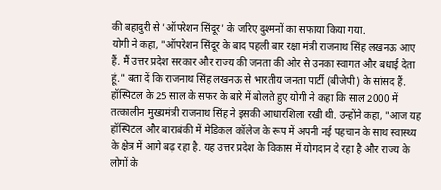की बहादुरी से 'ऑपरेशन सिंदूर' के जरिए दुश्मनों का सफाया किया गया.
योगी ने कहा, "ऑपरेशन सिंदूर के बाद पहली बार रक्षा मंत्री राजनाथ सिंह लखनऊ आए हैं. मैं उत्तर प्रदेश सरकार और राज्य की जनता की ओर से उनका स्वागत और बधाई देता हूं." बता दें कि राजनाथ सिंह लखनऊ से भारतीय जनता पार्टी (बीजेपी) के सांसद हैं.
हॉस्पिटल के 25 साल के सफर के बारे में बोलते हुए योगी ने कहा कि साल 2000 में तत्कालीन मुख्यमंत्री राजनाथ सिंह ने इसकी आधारशिला रखी थी. उन्होंने कहा, "आज यह हॉस्पिटल और बाराबंकी में मेडिकल कॉलेज के रूप में अपनी नई पहचान के साथ स्वास्थ्य के क्षेत्र में आगे बढ़ रहा है. यह उत्तर प्रदेश के विकास में योगदान दे रहा है और राज्य के लोगों के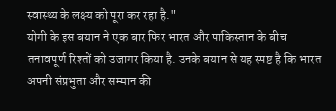स्वास्थ्य के लक्ष्य को पूरा कर रहा है."
योगी के इस बयान ने एक बार फिर भारत और पाकिस्तान के बीच तनावपूर्ण रिश्तों को उजागर किया है. उनके बयान से यह स्पष्ट है कि भारत अपनी संप्रभुता और सम्मान की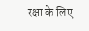रक्षा के लिए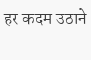हर कदम उठाने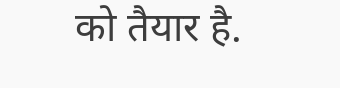को तैयार है.